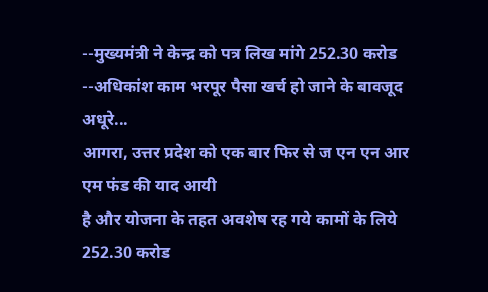--मुख्यमंत्री ने केन्द्र को पत्र लिख मांगे 252.30 करोड
--अधिकांश काम भरपूर पैसा खर्च हो जाने के बावजूद अधूरे...
आगरा, उत्तर प्रदेश को एक बार फिर से ज एन एन आर एम फंड की याद आयी
है और योजना के तहत अवशेष रह गये कामों के लिये 252.30 करोड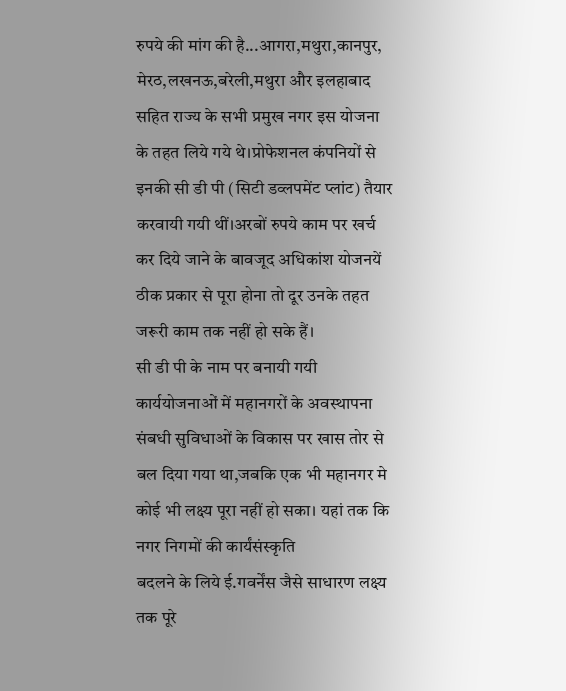रुपये की मांग की है...आगरा,मथुरा,कानपुर, मेरठ,लखनऊ,बरेली,मथुरा और इलहाबाद सहित राज्य के सभी प्रमुख नगर इस योजना के तहत लिये गये थे।प्रोफेशनल कंपनियों से इनकी सी डी पी (सिटी डव्लपमेंट प्लांट) तैयार करवायी गयी थीं।अरबों रुपये काम पर खर्च कर दिये जाने के बावजूद अधिकांश योजनयें ठीक प्रकार से पूरा होना तो दूर उनके तहत जरूरी काम तक नहीं हो सके हैं।
सी डी पी के नाम पर बनायी गयी कार्ययोजनाओं में महानगरों के अवस्थापना
संबधी सुविधाओं के विकास पर खास तोर से बल दिया गया था,जबकि एक भी महानगर मे
कोई भी लक्ष्य पूरा नहीं हो सका। यहां तक कि नगर निगमों की कार्यंसंस्कृति
बदलने के लिये ई.गवर्नेंस जैसे साधारण लक्ष्य तक पूरे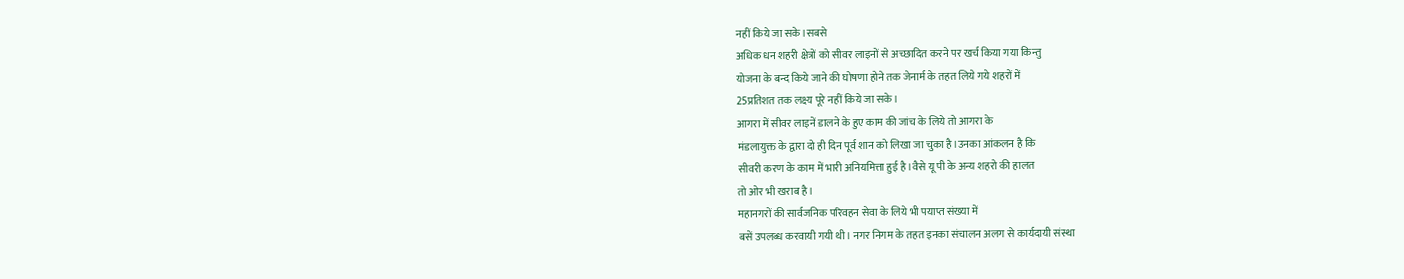नहीं किये जा सके।सबसे
अधिक धन शहरी क्षेत्रों को सीवर लाइनों से अच्छादित करने पर खर्च किया गया किन्तु
योजना के बन्द किये जाने की घोषणा होने तक जेनार्म के तहत लिये गये शहरों में
25प्रतिशत तक लक्ष्य पूरे नहीं किये जा सके।
आगरा में सीवर लाइनें डालने के हुए काम की जांच के लिये तो आगरा के
मंडलायुक्त के द्वारा दो ही दिन पूर्व शान को लिखा जा चुका है।उनका आंकलन है कि
सीवरी करण के काम में भारी अनियमित्ता हुई है।वैसे यू पी के अन्य शहरो की हालत
तो ओर भी खराब है।
महानगरों की सार्वजनिक परिवहन सेवा के लिये भी पयाप्त संख्या में
बसें उपलब्ध करवायी गयी थी। नगर निगम के तहत इनका संचालन अलग से कार्यदायी संस्था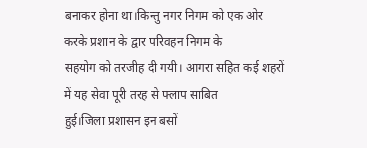बनाकर होना था।किन्तु नगर निगम को एक ओर करके प्रशान के द्वार परिवहन निगम के
सहयोग को तरजीह दी गयी। आगरा सहित कई शहरों में यह सेवा पूरी तरह से फ्लाप साबित
हुई।जिला प्रशासन इन बसों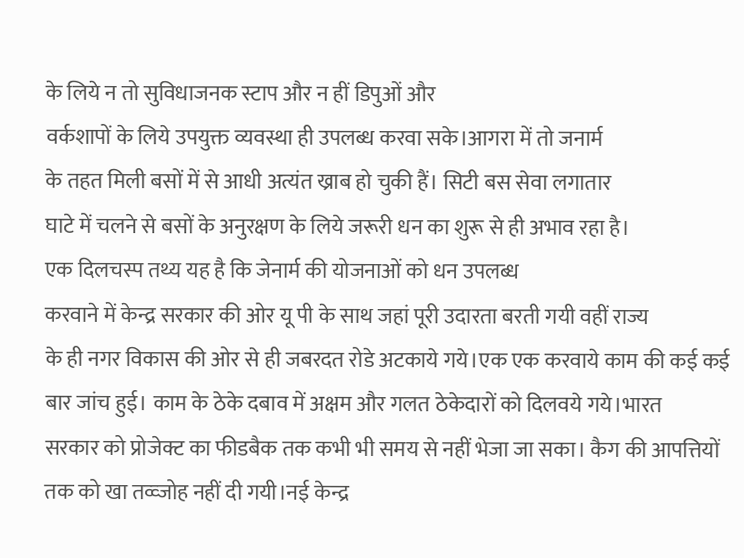के लिये न तो सुविधाजनक स्टाप और न हीं डिपुओं और
वर्कशापों के लिये उपयुक्त व्यवस्था ही उपलब्ध करवा सके।आगरा में तो जनार्म
के तहत मिली बसों में से आधी अत्यंत ख्राब हो चुकी हैं। सिटी बस सेवा लगातार
घाटे में चलने से बसों के अनुरक्षण के लिये जरूरी धन का शुरू से ही अभाव रहा है।
एक दिलचस्प तथ्य यह है कि जेनार्म की योजनाओं को धन उपलब्ध
करवाने में केन्द्र सरकार की ओर यू पी के साथ जहां पूरी उदारता बरती गयी वहीं राज्य
के ही नगर विकास की ओर से ही जबरदत रोडे अटकाये गये।एक एक करवाये काम की कई कई
बार जांच हुई। काम के ठेके दबाव में अक्षम और गलत ठेकेदारों को दिलवये गये।भारत
सरकार को प्रोजेक्ट का फीडबैक तक कभी भी समय से नहीं भेजा जा सका। कैग की आपत्तियों
तक को खा तव्व्जोह नहीं दी गयी।नई केन्द्र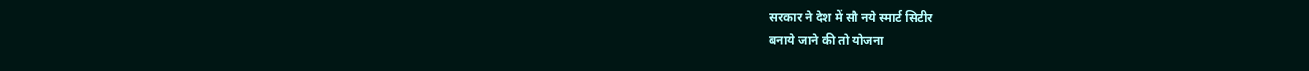सरकार ने देश में सौ नये स्मार्ट सिटीर
बनाये जाने की तो योजना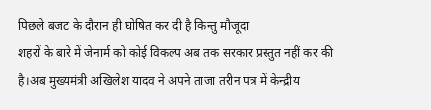पिछले बजट के दौरान ही घोषित कर दी है किन्तु मौजूदा
शहरों के बारे में जेनार्म को कोई विकल्प अब तक सरकार प्रस्तुत नहीं कर की
है।अब मुख्यमंत्री अखिलेश यादव ने अपने ताजा तरीन पत्र में केन्द्रीय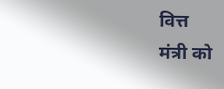वित्त
मंत्री को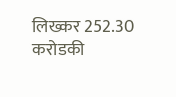लिख्कर 252.30 करोडकी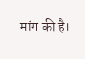मांग की है।